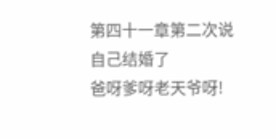第四十一章第二次说自己结婚了
爸呀爹呀老天爷呀!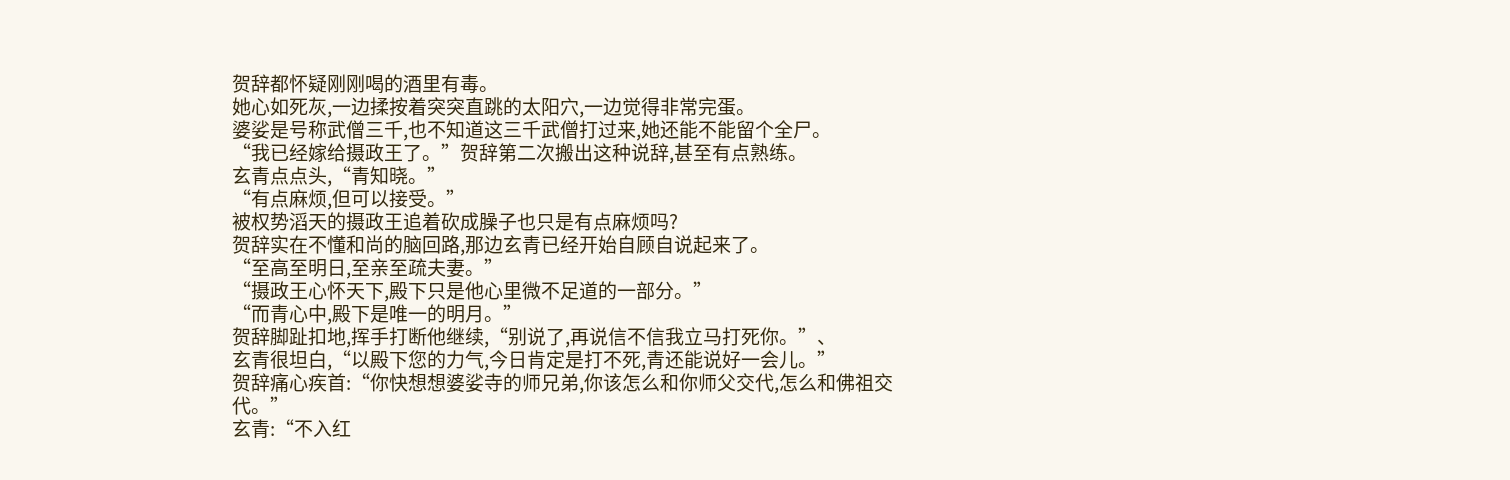贺辞都怀疑刚刚喝的酒里有毒。
她心如死灰,一边揉按着突突直跳的太阳穴,一边觉得非常完蛋。
婆娑是号称武僧三千,也不知道这三千武僧打过来,她还能不能留个全尸。
“我已经嫁给摄政王了。”贺辞第二次搬出这种说辞,甚至有点熟练。
玄青点点头,“青知晓。”
“有点麻烦,但可以接受。”
被权势滔天的摄政王追着砍成臊子也只是有点麻烦吗?
贺辞实在不懂和尚的脑回路,那边玄青已经开始自顾自说起来了。
“至高至明日,至亲至疏夫妻。”
“摄政王心怀天下,殿下只是他心里微不足道的一部分。”
“而青心中,殿下是唯一的明月。”
贺辞脚趾扣地,挥手打断他继续,“别说了,再说信不信我立马打死你。”、
玄青很坦白,“以殿下您的力气,今日肯定是打不死,青还能说好一会儿。”
贺辞痛心疾首:“你快想想婆娑寺的师兄弟,你该怎么和你师父交代,怎么和佛祖交代。”
玄青:“不入红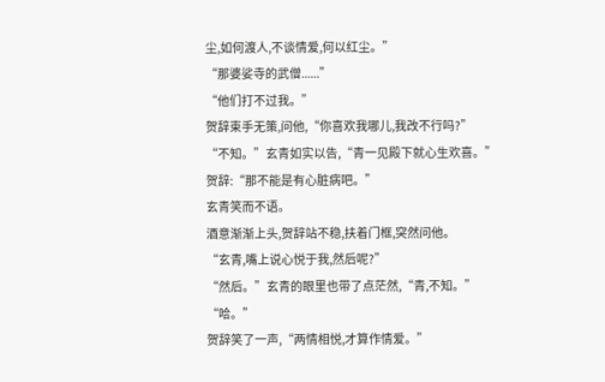尘,如何渡人,不谈情爱,何以红尘。”
“那婆娑寺的武僧......”
“他们打不过我。”
贺辞束手无策,问他,“你喜欢我哪儿,我改不行吗?”
“不知。”玄青如实以告,“青一见殿下就心生欢喜。”
贺辞:“那不能是有心脏病吧。”
玄青笑而不语。
酒意渐渐上头,贺辞站不稳,扶着门框,突然问他。
“玄青,嘴上说心悦于我,然后呢?”
“然后。”玄青的眼里也带了点茫然,“青,不知。”
“哈。”
贺辞笑了一声,“两情相悦,才算作情爱。”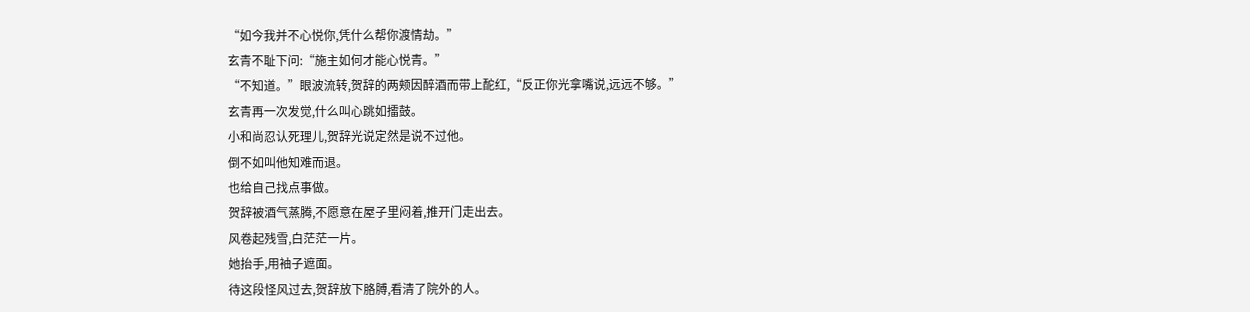“如今我并不心悦你,凭什么帮你渡情劫。”
玄青不耻下问:“施主如何才能心悦青。”
“不知道。”眼波流转,贺辞的两颊因醉酒而带上酡红,“反正你光拿嘴说,远远不够。”
玄青再一次发觉,什么叫心跳如擂鼓。
小和尚忍认死理儿,贺辞光说定然是说不过他。
倒不如叫他知难而退。
也给自己找点事做。
贺辞被酒气蒸腾,不愿意在屋子里闷着,推开门走出去。
风卷起残雪,白茫茫一片。
她抬手,用袖子遮面。
待这段怪风过去,贺辞放下胳膊,看清了院外的人。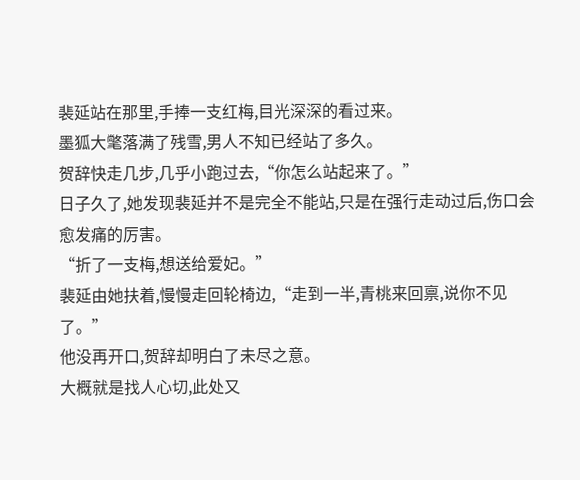裴延站在那里,手捧一支红梅,目光深深的看过来。
墨狐大氅落满了残雪,男人不知已经站了多久。
贺辞快走几步,几乎小跑过去,“你怎么站起来了。”
日子久了,她发现裴延并不是完全不能站,只是在强行走动过后,伤口会愈发痛的厉害。
“折了一支梅,想送给爱妃。”
裴延由她扶着,慢慢走回轮椅边,“走到一半,青桃来回禀,说你不见了。”
他没再开口,贺辞却明白了未尽之意。
大概就是找人心切,此处又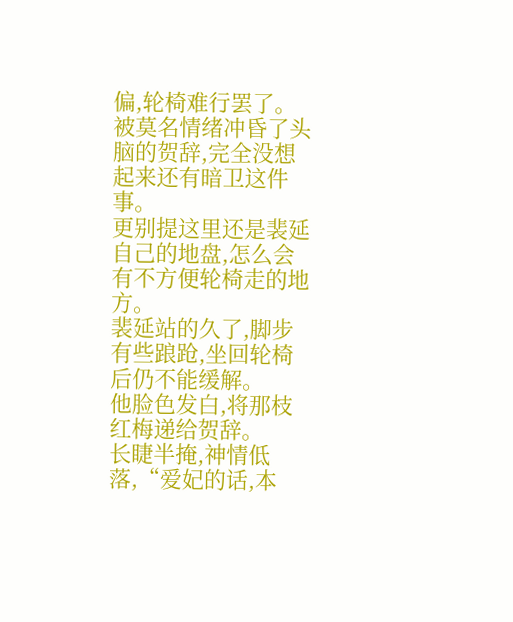偏,轮椅难行罢了。
被莫名情绪冲昏了头脑的贺辞,完全没想起来还有暗卫这件事。
更别提这里还是裴延自己的地盘,怎么会有不方便轮椅走的地方。
裴延站的久了,脚步有些踉跄,坐回轮椅后仍不能缓解。
他脸色发白,将那枝红梅递给贺辞。
长睫半掩,神情低落,“爱妃的话,本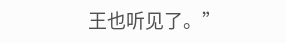王也听见了。”